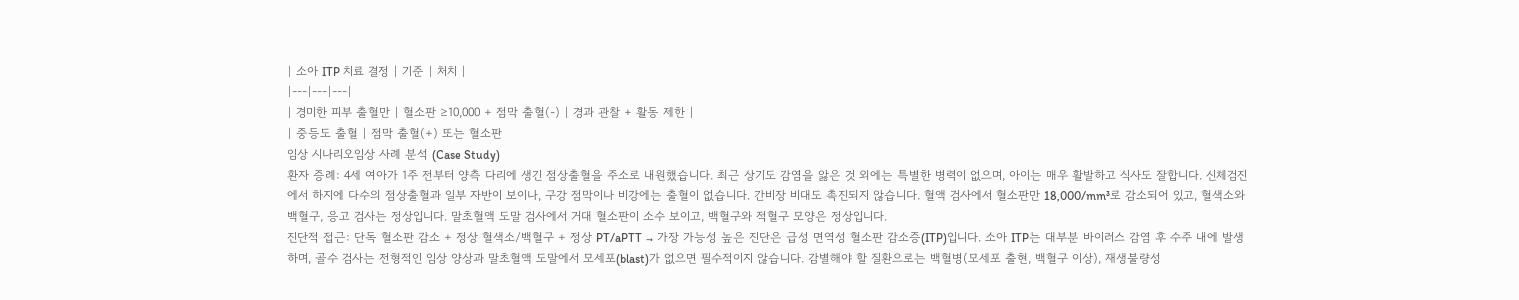| 소아 ITP 치료 결정 | 기준 | 처치 |
|---|---|---|
| 경미한 피부 출혈만 | 혈소판 ≥10,000 + 점막 출혈(-) | 경과 관찰 + 활동 제한 |
| 중등도 출혈 | 점막 출혈(+) 또는 혈소판
임상 시나리오임상 사례 분석 (Case Study)
환자 증례: 4세 여아가 1주 전부터 양측 다리에 생긴 점상출혈을 주소로 내원했습니다. 최근 상기도 감염을 앓은 것 외에는 특별한 병력이 없으며, 아이는 매우 활발하고 식사도 잘합니다. 신체검진에서 하지에 다수의 점상출혈과 일부 자반이 보이나, 구강 점막이나 비강에는 출혈이 없습니다. 간비장 비대도 촉진되지 않습니다. 혈액 검사에서 혈소판만 18,000/mm³로 감소되어 있고, 혈색소와 백혈구, 응고 검사는 정상입니다. 말초혈액 도말 검사에서 거대 혈소판이 소수 보이고, 백혈구와 적혈구 모양은 정상입니다.
진단적 접근: 단독 혈소판 감소 + 정상 혈색소/백혈구 + 정상 PT/aPTT → 가장 가능성 높은 진단은 급성 면역성 혈소판 감소증(ITP)입니다. 소아 ITP는 대부분 바이러스 감염 후 수주 내에 발생하며, 골수 검사는 전형적인 임상 양상과 말초혈액 도말에서 모세포(blast)가 없으면 필수적이지 않습니다. 감별해야 할 질환으로는 백혈병(모세포 출현, 백혈구 이상), 재생불량성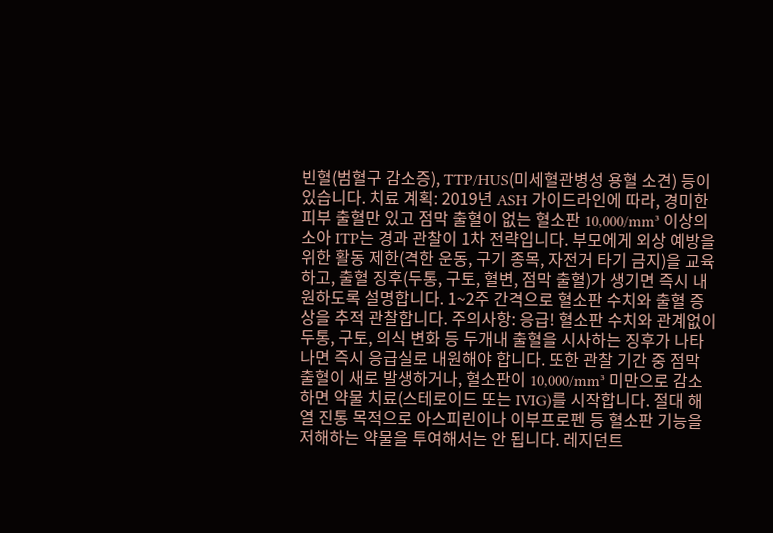빈혈(범혈구 감소증), TTP/HUS(미세혈관병성 용혈 소견) 등이 있습니다. 치료 계획: 2019년 ASH 가이드라인에 따라, 경미한 피부 출혈만 있고 점막 출혈이 없는 혈소판 10,000/mm³ 이상의 소아 ITP는 경과 관찰이 1차 전략입니다. 부모에게 외상 예방을 위한 활동 제한(격한 운동, 구기 종목, 자전거 타기 금지)을 교육하고, 출혈 징후(두통, 구토, 혈변, 점막 출혈)가 생기면 즉시 내원하도록 설명합니다. 1~2주 간격으로 혈소판 수치와 출혈 증상을 추적 관찰합니다. 주의사항: 응급! 혈소판 수치와 관계없이 두통, 구토, 의식 변화 등 두개내 출혈을 시사하는 징후가 나타나면 즉시 응급실로 내원해야 합니다. 또한 관찰 기간 중 점막 출혈이 새로 발생하거나, 혈소판이 10,000/mm³ 미만으로 감소하면 약물 치료(스테로이드 또는 IVIG)를 시작합니다. 절대 해열 진통 목적으로 아스피린이나 이부프로펜 등 혈소판 기능을 저해하는 약물을 투여해서는 안 됩니다. 레지던트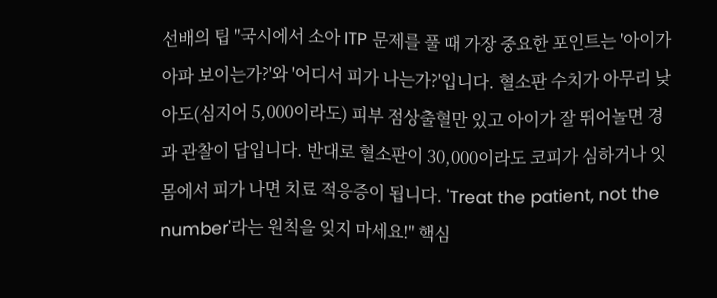선배의 팁 "국시에서 소아 ITP 문제를 풀 때 가장 중요한 포인트는 '아이가 아파 보이는가?'와 '어디서 피가 나는가?'입니다. 혈소판 수치가 아무리 낮아도(심지어 5,000이라도) 피부 점상출혈만 있고 아이가 잘 뛰어놀면 경과 관찰이 답입니다. 반대로 혈소판이 30,000이라도 코피가 심하거나 잇몸에서 피가 나면 치료 적응증이 됩니다. 'Treat the patient, not the number'라는 원칙을 잊지 마세요!" 핵심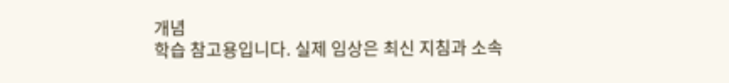개념
학습 참고용입니다. 실제 임상은 최신 지침과 소속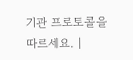기관 프로토콜을 따르세요. |